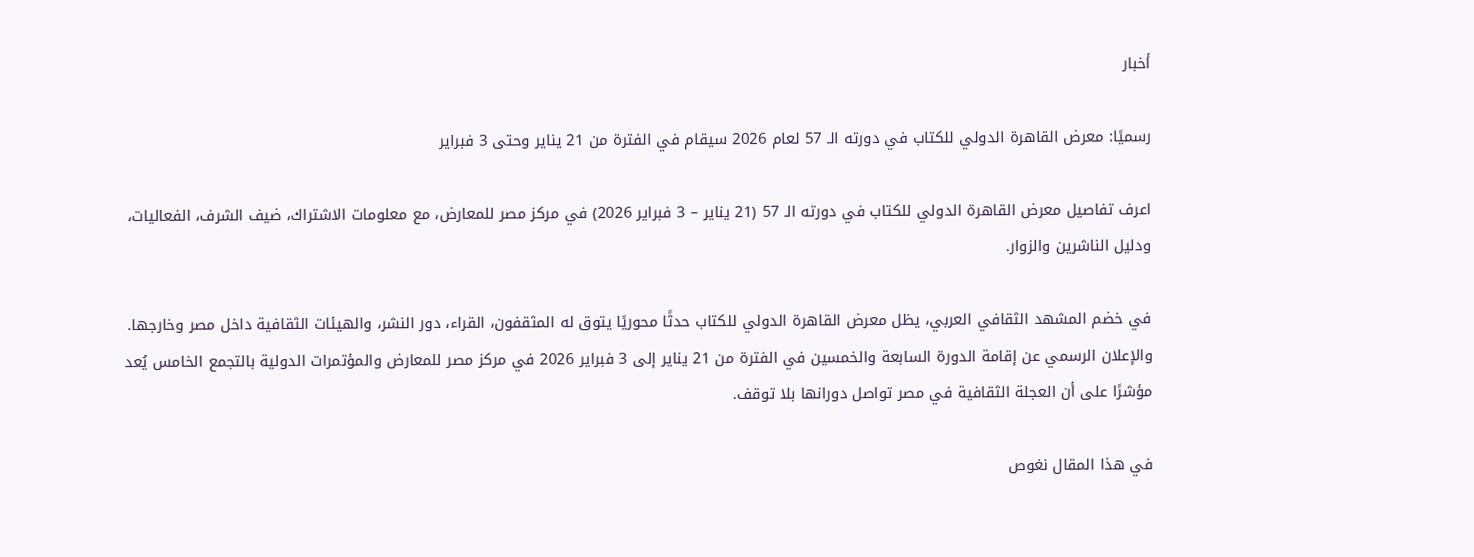أخبار

رسميًا: معرض القاهرة الدولي للكتاب في دورته الـ 57 لعام 2026 سيقام في الفترة من 21 يناير وحتى 3 فبراير

اعرف تفاصيل معرض القاهرة الدولي للكتاب في دورته الـ 57 (21 يناير – 3 فبراير 2026) في مركز مصر للمعارض، مع معلومات الاشتراك، ضيف الشرف، الفعاليات، ودليل الناشرين والزوار.

في خضم المشهد الثقافي العربي، يظل معرض القاهرة الدولي للكتاب حدثًا محوريًا يتوق له المثقفون، القراء، دور النشر، والهيئات الثقافية داخل مصر وخارجها. والإعلان الرسمي عن إقامة الدورة السابعة والخمسين في الفترة من 21 يناير إلى 3 فبراير 2026 في مركز مصر للمعارض والمؤتمرات الدولية بالتجمع الخامس يُعد مؤشرًا على أن العجلة الثقافية في مصر تواصل دورانها بلا توقف.

في هذا المقال نغوص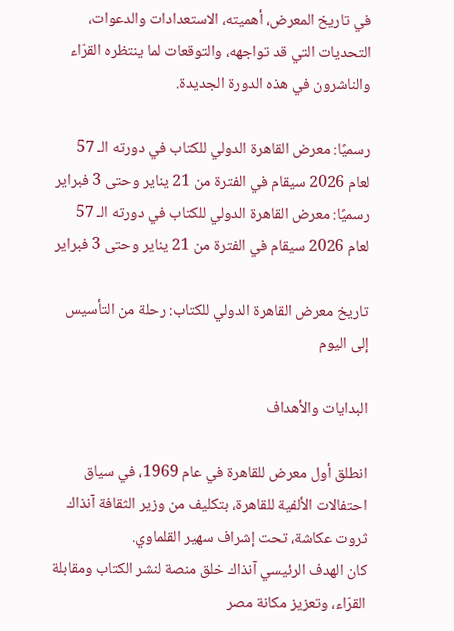في تاريخ المعرض، أهميته، الاستعدادات والدعوات، التحديات التي قد تواجهه، والتوقعات لما ينتظره القرّاء والناشرون في هذه الدورة الجديدة.

رسميًا: معرض القاهرة الدولي للكتاب في دورته الـ 57 لعام 2026 سيقام في الفترة من 21 يناير وحتى 3 فبراير
رسميًا: معرض القاهرة الدولي للكتاب في دورته الـ 57 لعام 2026 سيقام في الفترة من 21 يناير وحتى 3 فبراير

تاريخ معرض القاهرة الدولي للكتاب: رحلة من التأسيس إلى اليوم

البدايات والأهداف

انطلق أول معرض للقاهرة في عام 1969، في سياق احتفالات الألفية للقاهرة، بتكليف من وزير الثقافة آنذاك ثروت عكاشة، تحت إشراف سهير القلماوي.
كان الهدف الرئيسي آنذاك خلق منصة لنشر الكتاب ومقابلة القرّاء، وتعزيز مكانة مصر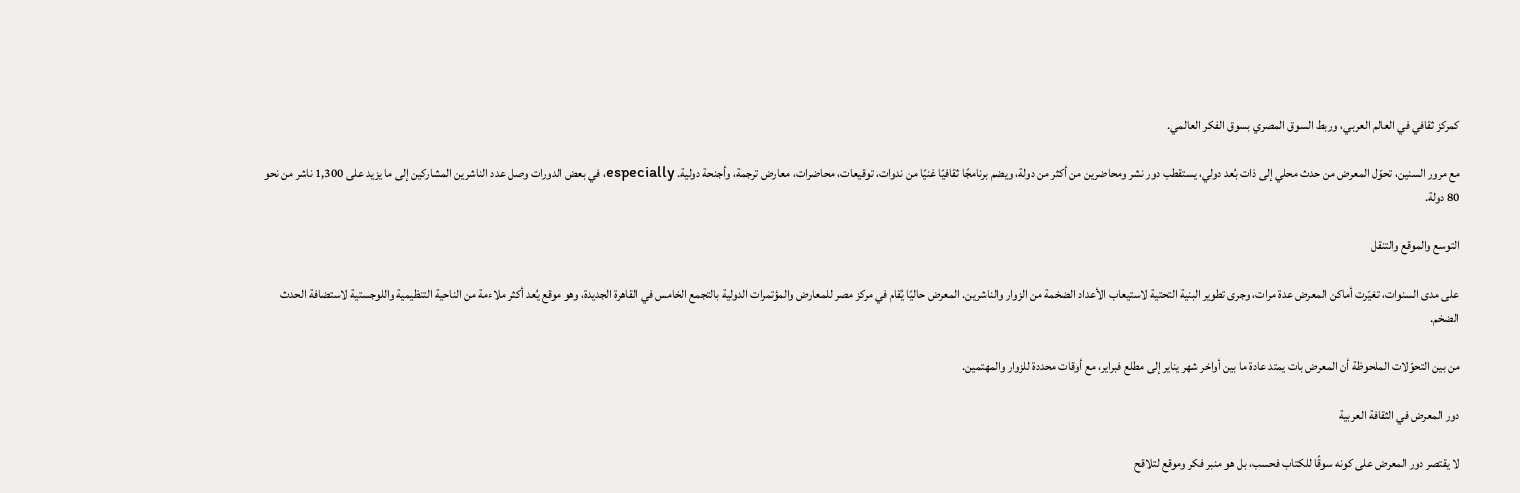كمركز ثقافي في العالم العربي، وربط السوق المصري بسوق الفكر العالمي.

مع مرور السنين، تحوّل المعرض من حدث محلي إلى ذات بُعد دولي، يستقطب دور نشر ومحاضرين من أكثر من دولة، ويضم برنامجًا ثقافيًا غنيًا من ندوات، توقيعات، محاضرات، معارض ترجمة، وأجنحة دولية. especially، في بعض الدورات وصل عدد الناشرين المشاركين إلى ما يزيد على 1,300 ناشر من نحو 80 دولة.

التوسع والموقع والتنقل

على مدى السنوات، تغيّرت أماكن المعرض عدة مرات، وجرى تطوير البنية التحتية لاستيعاب الأعداد الضخمة من الزوار والناشرين. المعرض حاليًا يُقام في مركز مصر للمعارض والمؤتمرات الدولية بالتجمع الخامس في القاهرة الجديدة، وهو موقع يُعد أكثر ملاءمة من الناحية التنظيمية واللوجستية لاستضافة الحدث الضخم.

من بين التحوّلات الملحوظة أن المعرض بات يمتد عادة ما بين أواخر شهر يناير إلى مطلع فبراير، مع أوقات محددة للزوار والمهتمين.

دور المعرض في الثقافة العربية

لا يقتصر دور المعرض على كونه سوقًا للكتاب فحسب، بل هو منبر فكر وموقع لتلاقح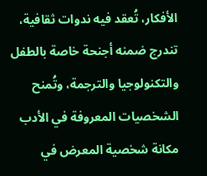الأفكار، تُعقد فيه ندوات ثقافية، تندرج ضمنه أجنحة خاصة بالطفل والتكنولوجيا والترجمة، وتُمنح الشخصيات المعروفة في الأدب مكانة شخصية المعرض في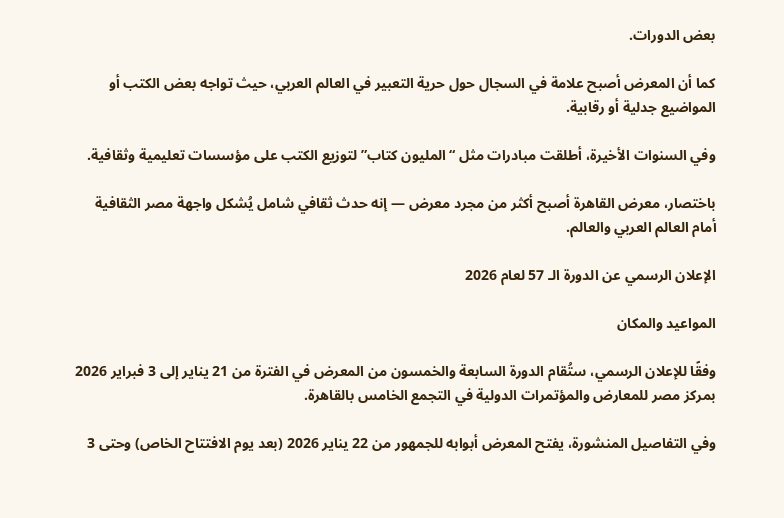بعض الدورات.

كما أن المعرض أصبح علامة في السجال حول حرية التعبير في العالم العربي، حيث تواجه بعض الكتب أو المواضيع جدلية أو رقابية.

وفي السنوات الأخيرة، أطلقت مبادرات مثل “المليون كتاب” لتوزيع الكتب على مؤسسات تعليمية وثقافية.

باختصار، معرض القاهرة أصبح أكثر من مجرد معرض — إنه حدث ثقافي شامل يُشكل واجهة مصر الثقافية أمام العالم العربي والعالم.

الإعلان الرسمي عن الدورة الـ 57 لعام 2026

المواعيد والمكان

وفقًا للإعلان الرسمي، ستُقام الدورة السابعة والخمسون من المعرض في الفترة من 21 يناير إلى 3 فبراير 2026 بمركز مصر للمعارض والمؤتمرات الدولية في التجمع الخامس بالقاهرة.

وفي التفاصيل المنشورة، يفتح المعرض أبوابه للجمهور من 22 يناير 2026 (بعد يوم الافتتاح الخاص) وحتى 3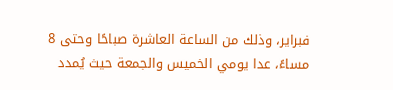فبراير، وذلك من الساعة العاشرة صباحًا وحتى 8 مساءً، عدا يومي الخميس والجمعة حيث يُمدد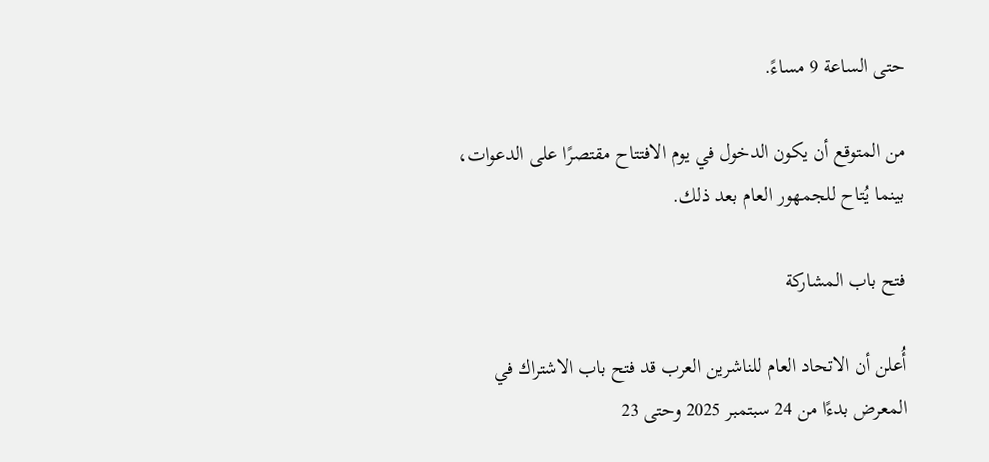حتى الساعة 9 مساءً.

من المتوقع أن يكون الدخول في يوم الافتتاح مقتصرًا على الدعوات، بينما يُتاح للجمهور العام بعد ذلك.

فتح باب المشاركة

أُعلن أن الاتحاد العام للناشرين العرب قد فتح باب الاشتراك في المعرض بدءًا من 24 سبتمبر 2025 وحتى 23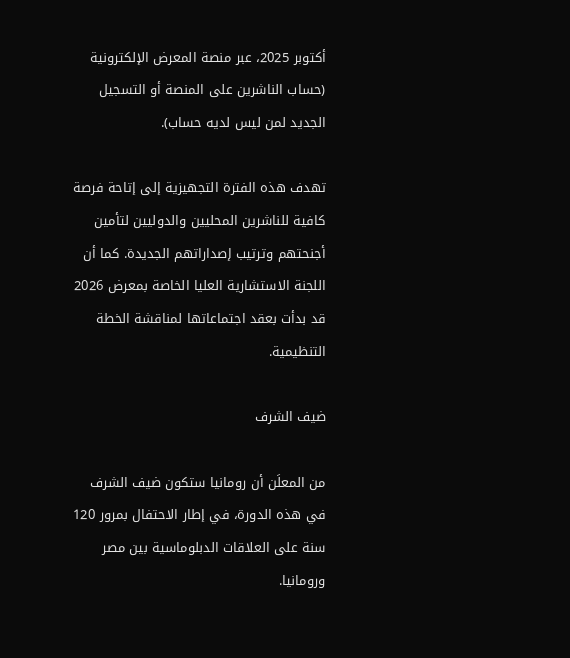أكتوبر 2025، عبر منصة المعرض الإلكترونية (حساب الناشرين على المنصة أو التسجيل الجديد لمن ليس لديه حساب).

تهدف هذه الفترة التجهيزية إلى إتاحة فرصة كافية للناشرين المحليين والدوليين لتأمين أجنحتهم وترتيب إصداراتهم الجديدة. كما أن اللجنة الاستشارية العليا الخاصة بمعرض 2026 قد بدأت بعقد اجتماعاتها لمناقشة الخطة التنظيمية.

ضيف الشرف

من المعلَن أن رومانيا ستكون ضيف الشرف في هذه الدورة، في إطار الاحتفال بمرور 120 سنة على العلاقات الدبلوماسية بين مصر ورومانيا.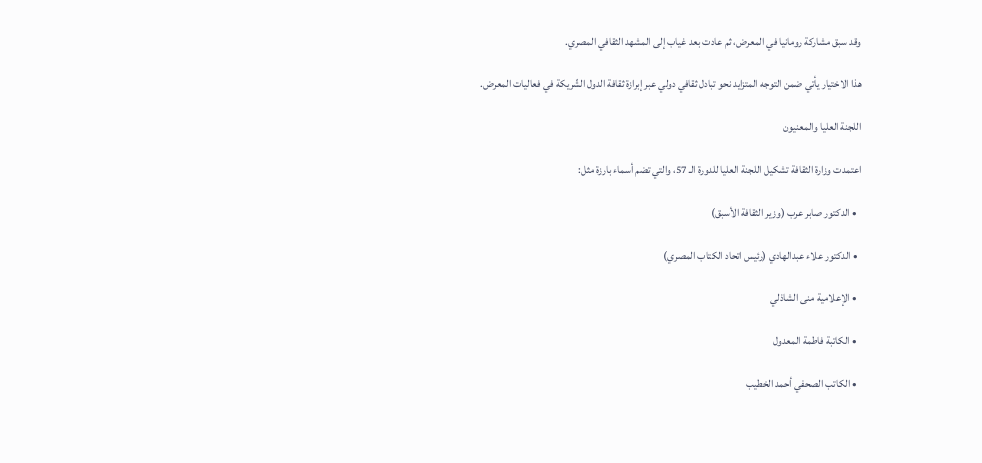وقد سبق مشاركة رومانيا في المعرض، ثم عادت بعد غياب إلى المشهد الثقافي المصري.

هذا الاختيار يأتي ضمن التوجه المتزايد نحو تبادل ثقافي دولي عبر إبرازة ثقافة الدول الشّريكة في فعاليات المعرض.

اللجنة العليا والمعنيون

اعتمدت وزارة الثقافة تشكيل اللجنة العليا للدورة الـ 57، والتي تضم أسماء بارزة مثل:

  • الدكتور صابر عرب (وزير الثقافة الأسبق)

  • الدكتور علاء عبدالهادي (رئيس اتحاد الكتاب المصري)

  • الإعلامية منى الشاذلي

  • الكاتبة فاطمة المعدول

  • الكاتب الصحفي أحمد الخطيب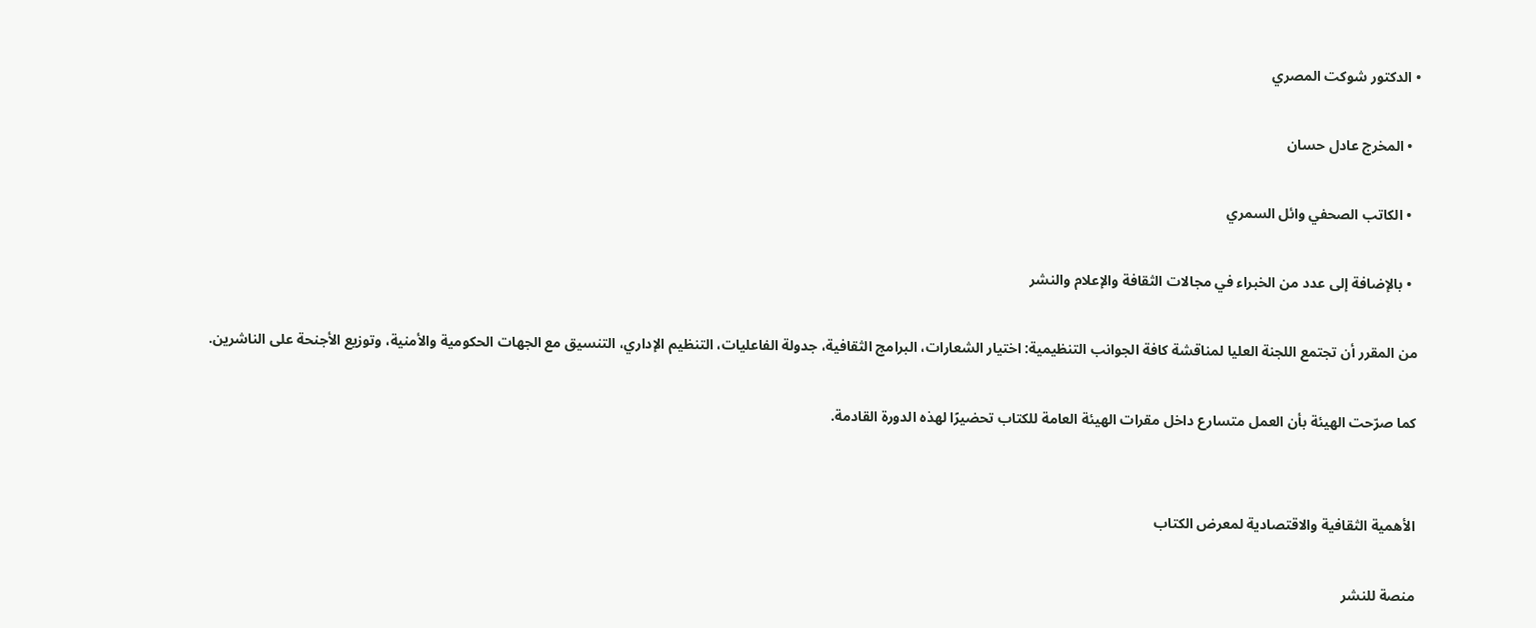• الدكتور شوكت المصري

  • المخرج عادل حسان

  • الكاتب الصحفي وائل السمري

  • بالإضافة إلى عدد من الخبراء في مجالات الثقافة والإعلام والنشر

من المقرر أن تجتمع اللجنة العليا لمناقشة كافة الجوانب التنظيمية: اختيار الشعارات، البرامج الثقافية، جدولة الفاعليات، التنظيم الإداري، التنسيق مع الجهات الحكومية والأمنية، وتوزيع الأجنحة على الناشرين.

كما صرّحت الهيئة بأن العمل متسارع داخل مقرات الهيئة العامة للكتاب تحضيرًا لهذه الدورة القادمة.


الأهمية الثقافية والاقتصادية لمعرض الكتاب

منصة للنشر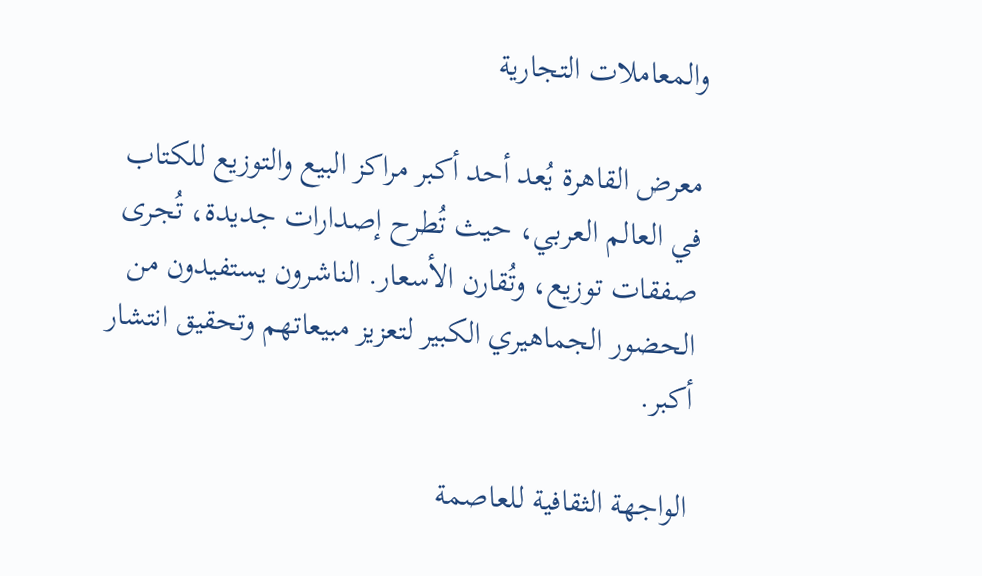والمعاملات التجارية

معرض القاهرة يُعد أحد أكبر مراكز البيع والتوزيع للكتاب في العالم العربي، حيث تُطرح إصدارات جديدة، تُجرى صفقات توزيع، وتُقارن الأسعار. الناشرون يستفيدون من الحضور الجماهيري الكبير لتعزيز مبيعاتهم وتحقيق انتشار أكبر.

الواجهة الثقافية للعاصمة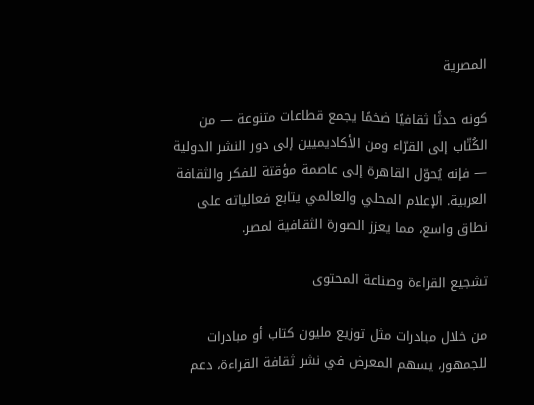المصرية

كونه حدثًا ثقافيًا ضخمًا يجمع قطاعات متنوعة — من الكُتّاب إلى القرّاء ومن الأكاديميين إلى دور النشر الدولية — فإنه يُحوّل القاهرة إلى عاصمة مؤقتة للفكر والثقافة العربية. الإعلام المحلي والعالمي يتابع فعالياته على نطاق واسع، مما يعزز الصورة الثقافية لمصر.

تشجيع القراءة وصناعة المحتوى

من خلال مبادرات مثل توزيع مليون كتاب أو مبادرات للجمهور، يسهم المعرض في نشر ثقافة القراءة، دعم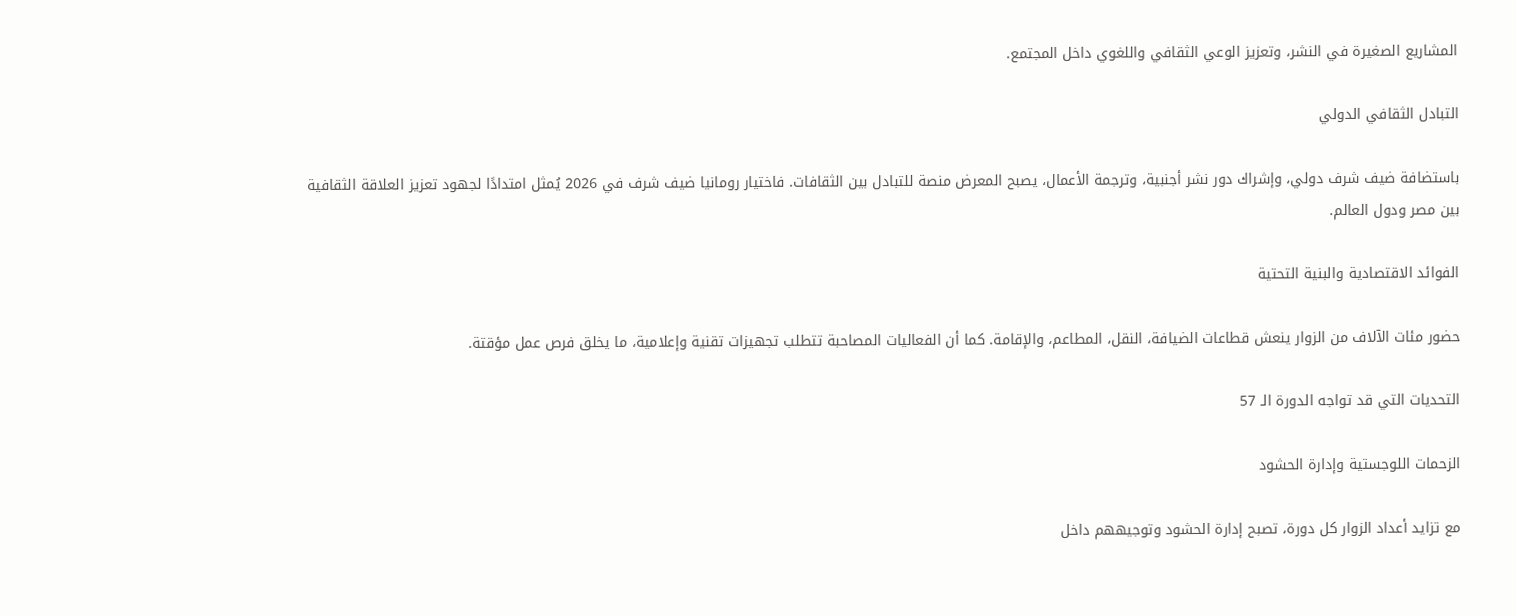المشاريع الصغيرة في النشر، وتعزيز الوعي الثقافي واللغوي داخل المجتمع.

التبادل الثقافي الدولي

باستضافة ضيف شرف دولي، وإشراك دور نشر أجنبية، وترجمة الأعمال، يصبح المعرض منصة للتبادل بين الثقافات. فاختيار رومانيا ضيف شرف في 2026 يُمثل امتدادًا لجهود تعزيز العلاقة الثقافية بين مصر ودول العالم.

الفوائد الاقتصادية والبنية التحتية

حضور مئات الآلاف من الزوار ينعش قطاعات الضيافة، النقل، المطاعم، والإقامة. كما أن الفعاليات المصاحبة تتطلب تجهيزات تقنية وإعلامية، ما يخلق فرص عمل مؤقتة.

التحديات التي قد تواجه الدورة الـ 57

الزحمات اللوجستية وإدارة الحشود

مع تزايد أعداد الزوار كل دورة، تصبح إدارة الحشود وتوجيههم داخل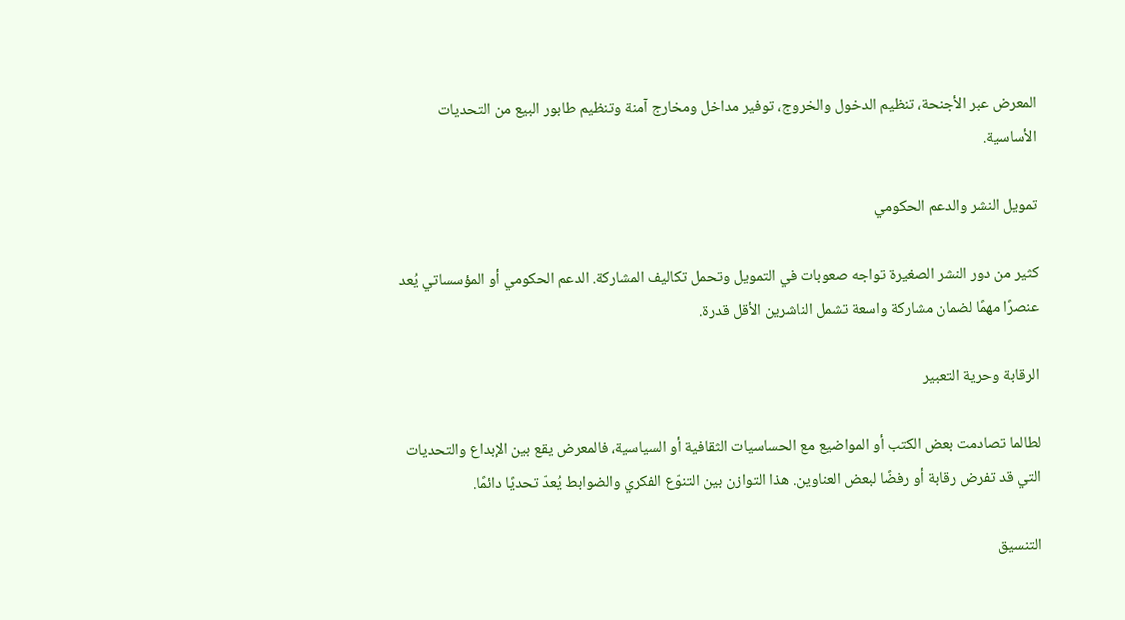المعرض عبر الأجنحة، تنظيم الدخول والخروج، توفير مداخل ومخارج آمنة وتنظيم طابور البيع من التحديات الأساسية.

تمويل النشر والدعم الحكومي

كثير من دور النشر الصغيرة تواجه صعوبات في التمويل وتحمل تكاليف المشاركة. الدعم الحكومي أو المؤسساتي يُعد عنصرًا مهمًا لضمان مشاركة واسعة تشمل الناشرين الأقل قدرة.

الرقابة وحرية التعبير

لطالما تصادمت بعض الكتب أو المواضيع مع الحساسيات الثقافية أو السياسية، فالمعرض يقع بين الإبداع والتحديات التي قد تفرض رقابة أو رفضًا لبعض العناوين. هذا التوازن بين التنوّع الفكري والضوابط يُعدّ تحديًا دائمًا.

التنسيق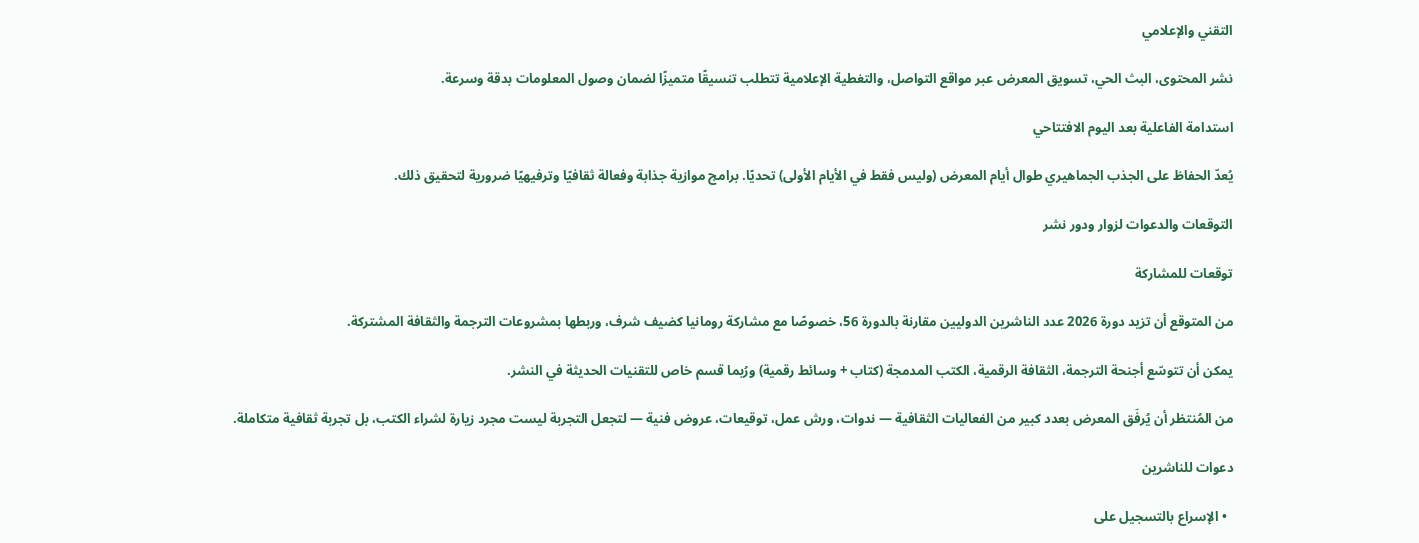التقني والإعلامي

نشر المحتوى، البث الحي، تسويق المعرض عبر مواقع التواصل، والتغطية الإعلامية تتطلب تنسيقًا متميزًا لضمان وصول المعلومات بدقة وسرعة.

استدامة الفاعلية بعد اليوم الافتتاحي

يُعدّ الحفاظ على الجذب الجماهيري طوال أيام المعرض (وليس فقط في الأيام الأولى) تحديًا. برامج موازية جذابة وفعالة ثقافيًا وترفيهيًا ضرورية لتحقيق ذلك.

التوقعات والدعوات لزوار ودور نشر

توقعات للمشاركة

من المتوقع أن تزيد دورة 2026 عدد الناشرين الدوليين مقارنة بالدورة 56، خصوصًا مع مشاركة رومانيا كضيف شرف، وربطها بمشروعات الترجمة والثقافة المشتركة.

يمكن أن تتوسّع أجنحة الترجمة، الثقافة الرقمية، الكتب المدمجة (كتاب + وسائط رقمية) ورُبما قسم خاص للتقنيات الحديثة في النشر.

من المُنتظر أن يُرفَق المعرض بعدد كبير من الفعاليات الثقافية — ندوات، ورش عمل، توقيعات، عروض فنية — لتجعل التجربة ليست مجرد زيارة لشراء الكتب، بل تجربة ثقافية متكاملة.

دعوات للناشرين

  • الإسراع بالتسجيل على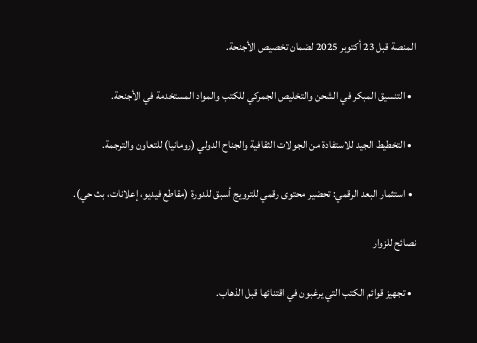المنصة قبل 23 أكتوبر 2025 لضمان تخصيص الأجنحة.

  • التنسيق المبكر في الشحن والتخليص الجمركي للكتب والمواد المستخدمة في الأجنحة.

  • التخطيط الجيد للاستفادة من الجولات الثقافية والجناح الدولي (رومانيا) للتعاون والترجمة.

  • استثمار البعد الرقمي: تحضير محتوى رقمي للترويج أسبق للدورة (مقاطع فيديو، إعلانات، بث حي).

نصائح للزوار

  • تجهيز قوائم الكتب التي يرغبون في اقتنائها قبل الذهاب.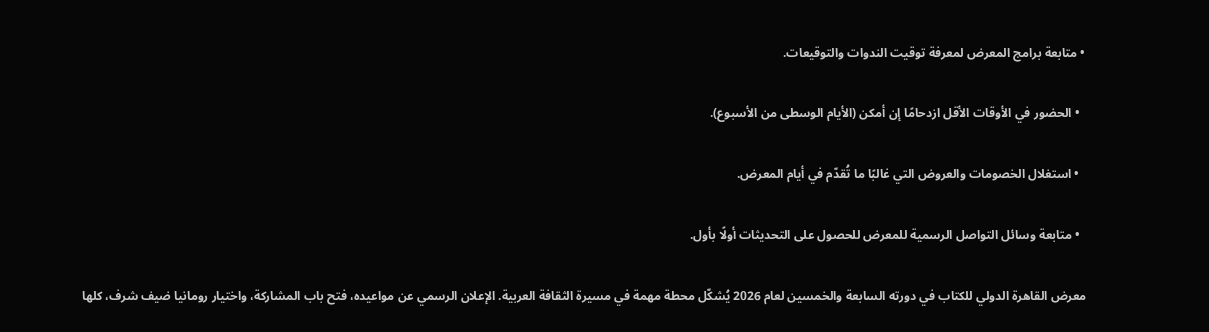• متابعة برامج المعرض لمعرفة توقيت الندوات والتوقيعات.

  • الحضور في الأوقات الأقل ازدحامًا إن أمكن (الأيام الوسطى من الأسبوع).

  • استغلال الخصومات والعروض التي غالبًا ما تُقدّم في أيام المعرض.

  • متابعة وسائل التواصل الرسمية للمعرض للحصول على التحديثات أولًا بأول.

معرض القاهرة الدولي للكتاب في دورته السابعة والخمسين لعام 2026 يُشكّل محطة مهمة في مسيرة الثقافة العربية. الإعلان الرسمي عن مواعيده، فتح باب المشاركة، واختيار رومانيا ضيف شرف، كلها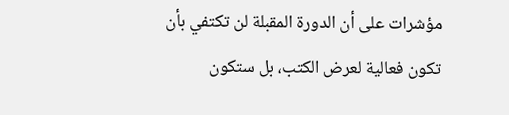مؤشرات على أن الدورة المقبلة لن تكتفي بأن تكون فعالية لعرض الكتب، بل ستكون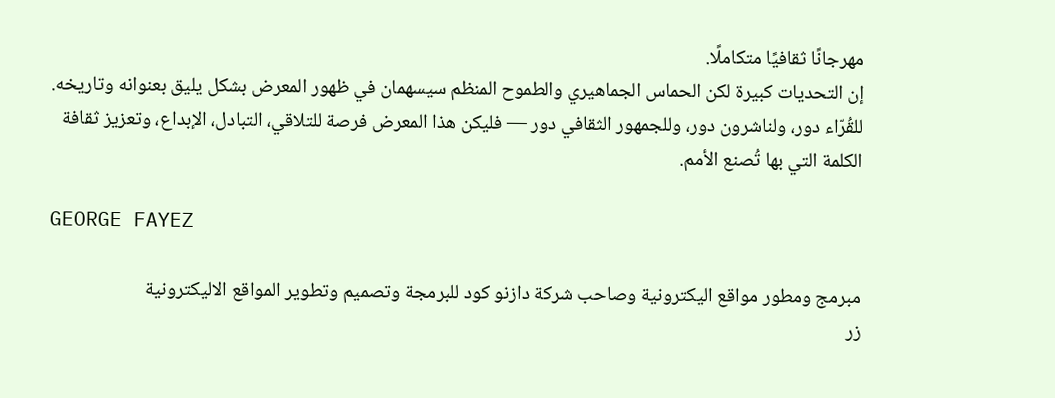مهرجانًا ثقافيًا متكاملًا.
إن التحديات كبيرة لكن الحماس الجماهيري والطموح المنظم سيسهمان في ظهور المعرض بشكل يليق بعنوانه وتاريخه. للقُرّاء دور، ولناشرون دور، وللجمهور الثقافي دور — فليكن هذا المعرض فرصة للتلاقي، التبادل، الإبداع، وتعزيز ثقافة الكلمة التي بها تُصنع الأمم.

GEORGE FAYEZ

مبرمج ومطور مواقع اليكترونية وصاحب شركة دازنو كود للبرمجة وتصميم وتطوير المواقع الاليكترونية
زر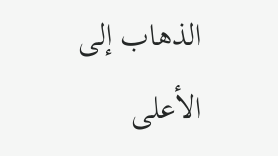الذهاب إلى الأعلى